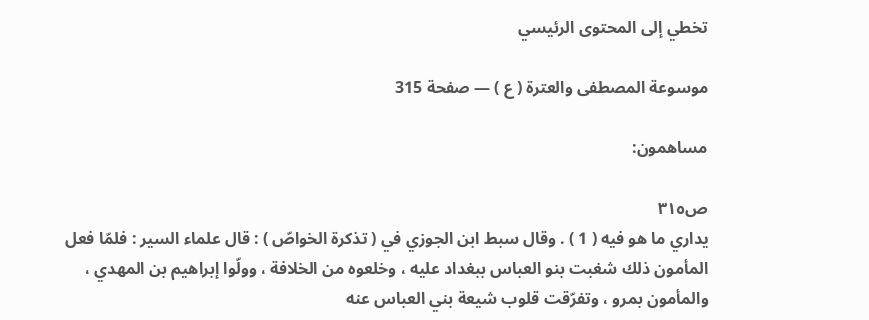تخطي إلى المحتوى الرئيسي

موسوعة المصطفى والعترة ( ع ) — صفحة 315

مساهمون:

ص٣١٥
يداري ما هو فيه ( 1 ) . وقال سبط ابن الجوزي في ( تذكرة الخواصّ ) : قال علماء السير : فلمّا فعل المأمون ذلك شغبت بنو العباس ببغداد عليه ، وخلعوه من الخلافة ، وولّوا إبراهيم بن المهدي ، والمأمون بمرو ، وتفرّقت قلوب شيعة بني العباس عنه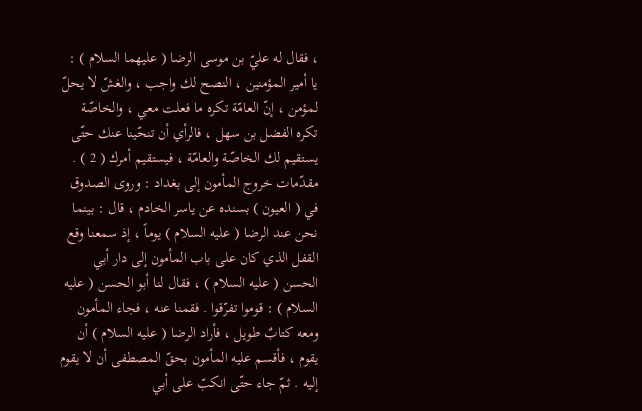، فقال له عليّ بن موسى الرضا ( عليهما السلام ) : يا أمير المؤمنين ، النصح لك واجب ، والغشّ لا يحلّ لمؤمن ، إنّ العامّة تكره ما فعلت معي ، والخاصّة تكره الفضل بن سهل ، فالرأي أن تنحّينا عنك حتّى يستقيم لك الخاصّة والعامّة ، فيستقيم أمرك ( 2 ) . مقدّمات خروج المأمون إلى بغداد : وروى الصدوق في ( العيون ) بسنده عن ياسر الخادم ، قال : بينما نحن عند الرضا ( عليه السلام ) يوماً ، إذ سمعنا وقع القفل الذي كان على باب المأمون إلى دار أبي الحسن ( عليه السلام ) ، فقال لنا أبو الحسن ( عليه السلام ) : قوموا تفرّقوا . فقمنا عنه ، فجاء المأمون ومعه كتابٌ طويل ، فأراد الرضا ( عليه السلام ) أن يقوم ، فأقسم عليه المأمون بحقّ المصطفى أن لا يقوم إليه . ثمّ جاء حتّى انكبّ على أبي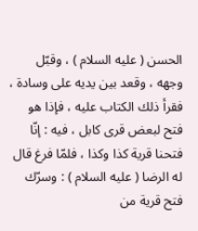الحسن ( عليه السلام ) ، وقبّل وجهه ، وقعد بين يديه على وسادة ، فقرأ ذلك الكتاب عليه ، فإذا هو فتح لبعض قرى كابل ، فيه : إنّا فتحنا قرية كذا وكذا ، فلمّا فرغ قال له الرضا ( عليه السلام ) : وسرّك فتح قرية من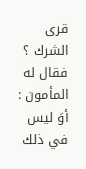قرى الشرك ؟ فقال له المأمون : أوَ ليس في ذلك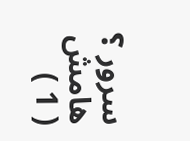سرور ؟
هامش
( 1 )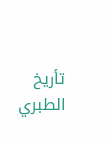تأريخ الطبري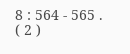8 : 564 - 565 . ( 2 )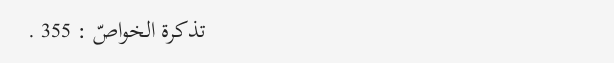تذكرة الخواصّ : 355 .